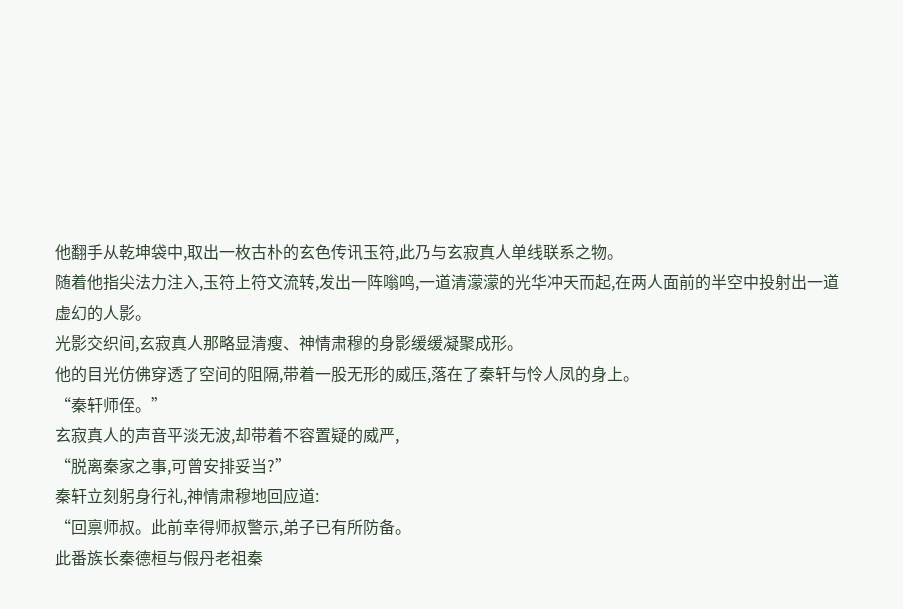他翻手从乾坤袋中,取出一枚古朴的玄色传讯玉符,此乃与玄寂真人单线联系之物。
随着他指尖法力注入,玉符上符文流转,发出一阵嗡鸣,一道清濛濛的光华冲天而起,在两人面前的半空中投射出一道虚幻的人影。
光影交织间,玄寂真人那略显清瘦、神情肃穆的身影缓缓凝聚成形。
他的目光仿佛穿透了空间的阻隔,带着一股无形的威压,落在了秦轩与怜人凤的身上。
“秦轩师侄。”
玄寂真人的声音平淡无波,却带着不容置疑的威严,
“脱离秦家之事,可曾安排妥当?”
秦轩立刻躬身行礼,神情肃穆地回应道:
“回禀师叔。此前幸得师叔警示,弟子已有所防备。
此番族长秦德桓与假丹老祖秦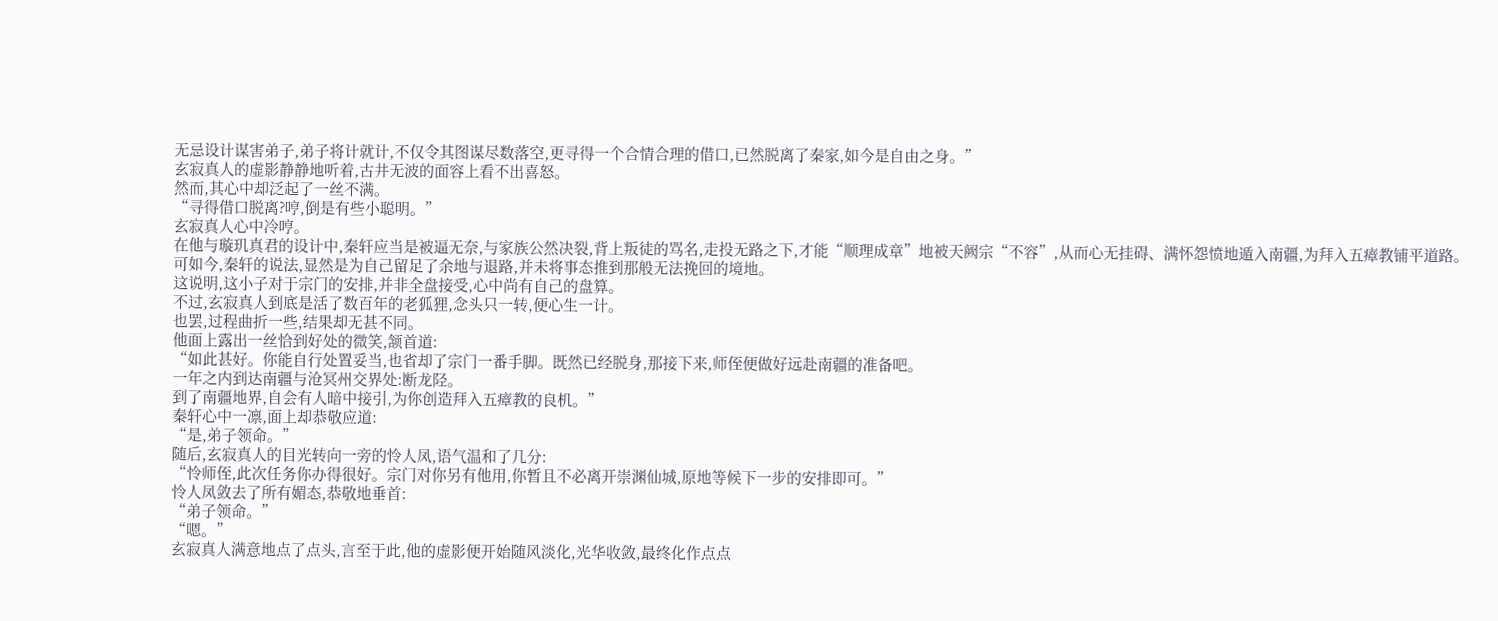无忌设计谋害弟子,弟子将计就计,不仅令其图谋尽数落空,更寻得一个合情合理的借口,已然脱离了秦家,如今是自由之身。”
玄寂真人的虚影静静地听着,古井无波的面容上看不出喜怒。
然而,其心中却泛起了一丝不满。
“寻得借口脱离?哼,倒是有些小聪明。”
玄寂真人心中冷哼。
在他与璇玑真君的设计中,秦轩应当是被逼无奈,与家族公然决裂,背上叛徒的骂名,走投无路之下,才能“顺理成章”地被天阙宗“不容”,从而心无挂碍、满怀怨愤地遁入南疆,为拜入五瘴教铺平道路。
可如今,秦轩的说法,显然是为自己留足了余地与退路,并未将事态推到那般无法挽回的境地。
这说明,这小子对于宗门的安排,并非全盘接受,心中尚有自己的盘算。
不过,玄寂真人到底是活了数百年的老狐狸,念头只一转,便心生一计。
也罢,过程曲折一些,结果却无甚不同。
他面上露出一丝恰到好处的微笑,颔首道:
“如此甚好。你能自行处置妥当,也省却了宗门一番手脚。既然已经脱身,那接下来,师侄便做好远赴南疆的准备吧。
一年之内到达南疆与沧冥州交界处:断龙陉。
到了南疆地界,自会有人暗中接引,为你创造拜入五瘴教的良机。”
秦轩心中一凛,面上却恭敬应道:
“是,弟子领命。”
随后,玄寂真人的目光转向一旁的怜人凤,语气温和了几分:
“怜师侄,此次任务你办得很好。宗门对你另有他用,你暂且不必离开崇渊仙城,原地等候下一步的安排即可。”
怜人凤敛去了所有媚态,恭敬地垂首:
“弟子领命。”
“嗯。”
玄寂真人满意地点了点头,言至于此,他的虚影便开始随风淡化,光华收敛,最终化作点点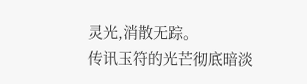灵光,消散无踪。
传讯玉符的光芒彻底暗淡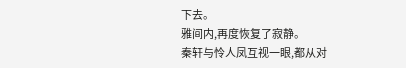下去。
雅间内,再度恢复了寂静。
秦轩与怜人凤互视一眼,都从对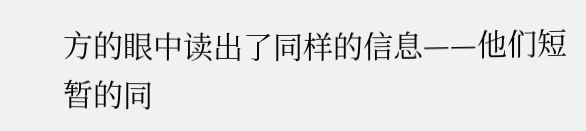方的眼中读出了同样的信息——他们短暂的同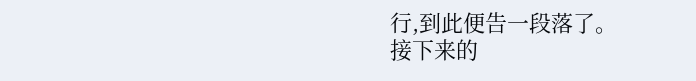行,到此便告一段落了。
接下来的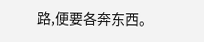路,便要各奔东西。